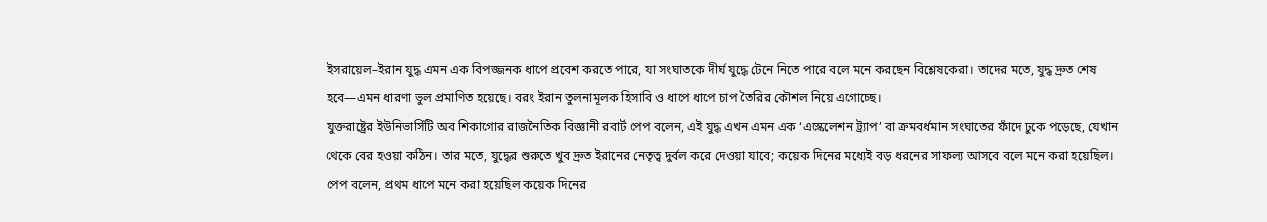ইসরায়েল–ইরান যুদ্ধ এমন এক বিপজ্জনক ধাপে প্রবেশ করতে পারে, যা সংঘাতকে দীর্ঘ যুদ্ধে টেনে নিতে পারে বলে মনে করছেন বিশ্লেষকেরা। তাদের মতে, যুদ্ধ দ্রুত শেষ হবে—এমন ধারণা ভুল প্রমাণিত হয়েছে। বরং ইরান তুলনামূলক হিসাবি ও ধাপে ধাপে চাপ তৈরির কৌশল নিয়ে এগোচ্ছে।
যুক্তরাষ্ট্রের ইউনিভার্সিটি অব শিকাগোর রাজনৈতিক বিজ্ঞানী রবার্ট পেপ বলেন, এই যুদ্ধ এখন এমন এক ‘এস্কেলেশন ট্র্যাপ’ বা ক্রমবর্ধমান সংঘাতের ফাঁদে ঢুকে পড়েছে, যেখান থেকে বের হওয়া কঠিন। তার মতে, যুদ্ধের শুরুতে খুব দ্রুত ইরানের নেতৃত্ব দুর্বল করে দেওয়া যাবে; কয়েক দিনের মধ্যেই বড় ধরনের সাফল্য আসবে বলে মনে করা হয়েছিল।
পেপ বলেন, প্রথম ধাপে মনে করা হয়েছিল কয়েক দিনের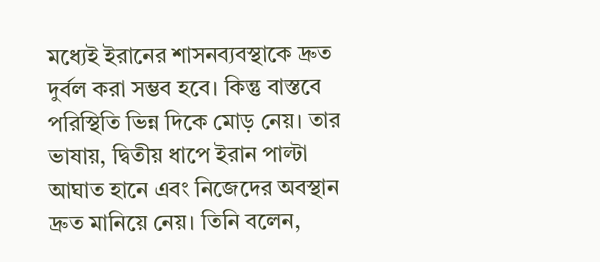মধ্যেই ইরানের শাসনব্যবস্থাকে দ্রুত দুর্বল করা সম্ভব হবে। কিন্তু বাস্তবে পরিস্থিতি ভিন্ন দিকে মোড় নেয়। তার ভাষায়, দ্বিতীয় ধাপে ইরান পাল্টা আঘাত হানে এবং নিজেদের অবস্থান দ্রুত মানিয়ে নেয়। তিনি বলেন,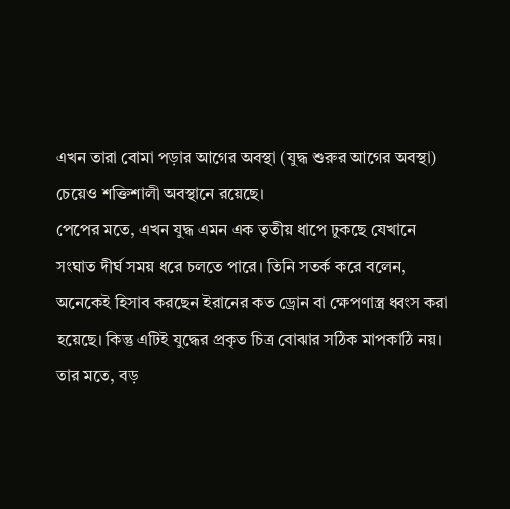এখন তারা বোমা পড়ার আগের অবস্থা (যুদ্ধ শুরুর আগের অবস্থা) চেয়েও শক্তিশালী অবস্থানে রয়েছে।
পেপের মতে, এখন যুদ্ধ এমন এক তৃতীয় ধাপে ঢুকছে যেখানে সংঘাত দীর্ঘ সময় ধরে চলতে পারে। তিনি সতর্ক করে বলেন, অনেকেই হিসাব করছেন ইরানের কত ড্রোন বা ক্ষেপণাস্ত্র ধ্বংস করা হয়েছে। কিন্তু এটিই যুদ্ধের প্রকৃত চিত্র বোঝার সঠিক মাপকাঠি নয়। তার মতে, বড়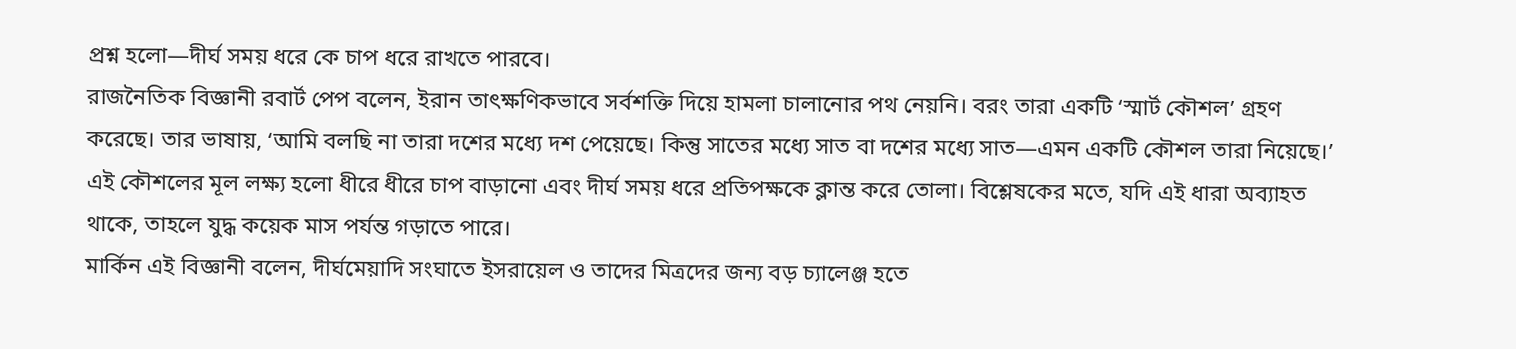প্রশ্ন হলো—দীর্ঘ সময় ধরে কে চাপ ধরে রাখতে পারবে।
রাজনৈতিক বিজ্ঞানী রবার্ট পেপ বলেন, ইরান তাৎক্ষণিকভাবে সর্বশক্তি দিয়ে হামলা চালানোর পথ নেয়নি। বরং তারা একটি ‘স্মার্ট কৌশল’ গ্রহণ করেছে। তার ভাষায়, ‘আমি বলছি না তারা দশের মধ্যে দশ পেয়েছে। কিন্তু সাতের মধ্যে সাত বা দশের মধ্যে সাত—এমন একটি কৌশল তারা নিয়েছে।’
এই কৌশলের মূল লক্ষ্য হলো ধীরে ধীরে চাপ বাড়ানো এবং দীর্ঘ সময় ধরে প্রতিপক্ষকে ক্লান্ত করে তোলা। বিশ্লেষকের মতে, যদি এই ধারা অব্যাহত থাকে, তাহলে যুদ্ধ কয়েক মাস পর্যন্ত গড়াতে পারে।
মার্কিন এই বিজ্ঞানী বলেন, দীর্ঘমেয়াদি সংঘাতে ইসরায়েল ও তাদের মিত্রদের জন্য বড় চ্যালেঞ্জ হতে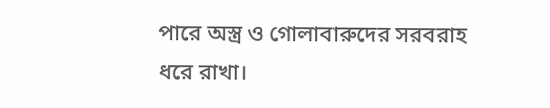পারে অস্ত্র ও গোলাবারুদের সরবরাহ ধরে রাখা।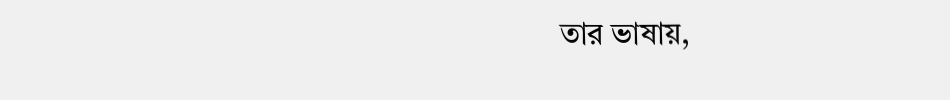তার ভাষায়,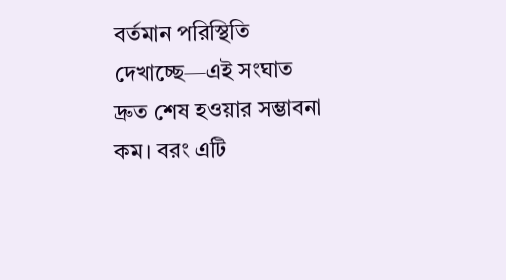বর্তমান পরিস্থিতি দেখাচ্ছে—এই সংঘাত দ্রুত শেষ হওয়ার সম্ভাবনা কম। বরং এটি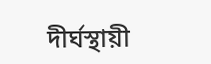দীর্ঘস্থায়ী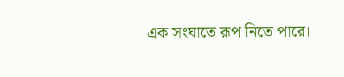এক সংঘাতে রূপ নিতে পারে।